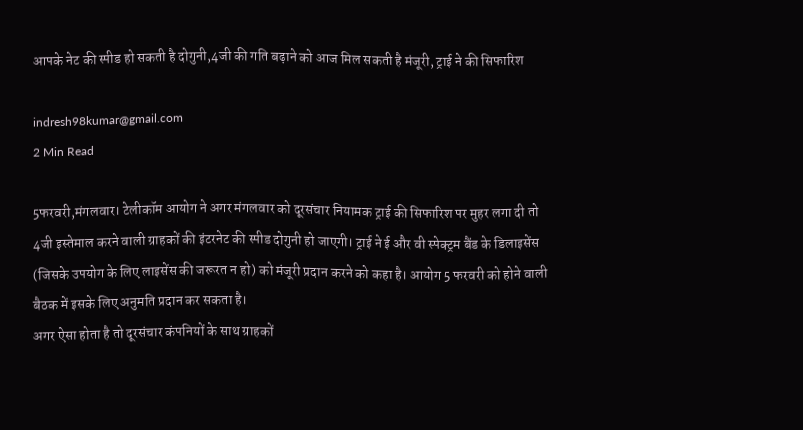आपके नेट की स्पीड हो सकती है दोगुनी,4जी की गति बढ़ाने को आज मिल सकती है मंजूरी, ट्राई ने की सिफारिश

indresh98kumar@gmail.com
2 Min Read

5फरवरी,मंगलवार। टेलीकॉम आयोग ने अगर मंगलवार को दूरसंचार नियामक ट्राई की सिफारिश पर मुहर लगा दी तो 4जी इस्तेमाल करने वाली ग्राहकों की इंटरनेट की स्पीड दोगुनी हो जाएगी। ट्राई ने ई और वी स्पेक्ट्रम बैंड के डिलाइसेंस (जिसके उपयोग के लिए लाइसेंस की जरूरत न हो) को मंजूरी प्रदान करने को कहा है। आयोग 5 फरवरी को होने वाली बैठक में इसके लिए अनुमति प्रदान कर सकता है।
अगर ऐसा होता है तो दूरसंचार कंपनियों के साथ ग्राहकों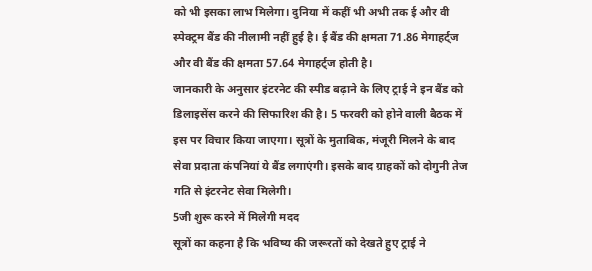को भी इसका लाभ मिलेगा। दुनिया में कहीं भी अभी तक ई और वी स्पेक्ट्रम बैंड की नीलामी नहीं हुई है। ई बैंड की क्षमता 71.86 मेगाहर्ट्ज और वी बैंड की क्षमता 57.64 मेगाहर्ट्ज होती है।
जानकारी के अनुसार इंटरनेट की स्पीड बढ़ाने के लिए ट्राई ने इन बैंड को डिलाइसेंस करने की सिफारिश की है। 5 फरवरी को होने वाली बैठक में इस पर विचार किया जाएगा। सूत्रों के मुताबिक, मंजूरी मिलने के बाद सेवा प्रदाता कंपनियां ये बैंड लगाएंगी। इसके बाद ग्राहकों को दोगुनी तेज गति से इंटरनेट सेवा मिलेगी।
5जी शुरू करने में मिलेगी मदद
सूत्रों का कहना है कि भविष्य की जरूरतों को देखते हुए ट्राई ने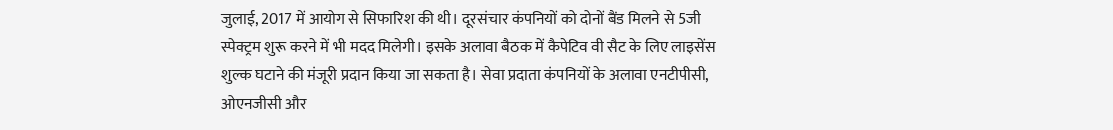जुलाई, 2017 में आयोग से सिफारिश की थी। दूरसंचार कंपनियों को दोनों बैंड मिलने से 5जी स्पेक्ट्रम शुरू करने में भी मदद मिलेगी। इसके अलावा बैठक में कैपेटिव वी सैट के लिए लाइसेंस शुल्क घटाने की मंजूरी प्रदान किया जा सकता है। सेवा प्रदाता कंपनियों के अलावा एनटीपीसी, ओएनजीसी और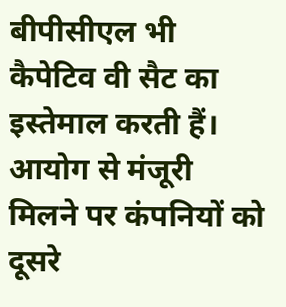बीपीसीएल भी कैपेटिव वी सैट का इस्तेमाल करती हैं।
आयोग से मंजूरी मिलने पर कंपनियों को दूसरे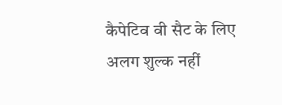कैपेटिव वी सैट के लिए अलग शुल्क नहीं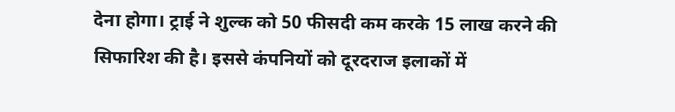देना होगा। ट्राई ने शुल्क को 50 फीसदी कम करके 15 लाख करने की सिफारिश की है। इससे कंपनियों को दूरदराज इलाकों में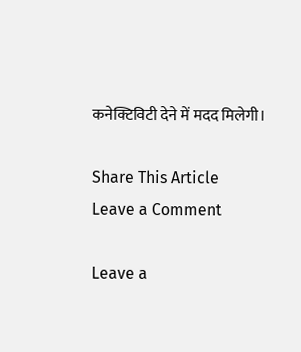कनेक्टिविटी देने में मदद मिलेगी।

Share This Article
Leave a Comment

Leave a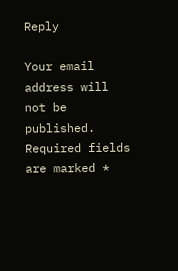Reply

Your email address will not be published. Required fields are marked *